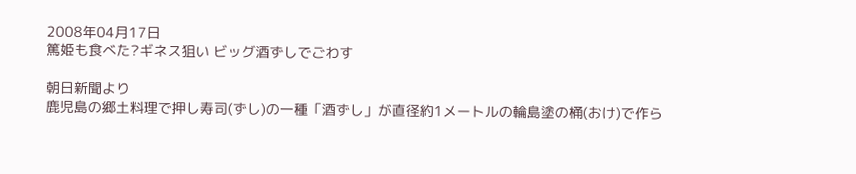2008年04月17日
篤姫も食べた?ギネス狙い ビッグ酒ずしでごわす

朝日新聞より
鹿児島の郷土料理で押し寿司(ずし)の一種「酒ずし」が直径約1メートルの輪島塗の桶(おけ)で作ら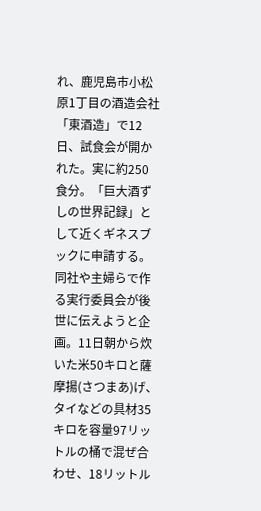れ、鹿児島市小松原1丁目の酒造会社「東酒造」で12日、試食会が開かれた。実に約250食分。「巨大酒ずしの世界記録」として近くギネスブックに申請する。
同社や主婦らで作る実行委員会が後世に伝えようと企画。11日朝から炊いた米50キロと薩摩揚(さつまあ)げ、タイなどの具材35キロを容量97リットルの桶で混ぜ合わせ、18リットル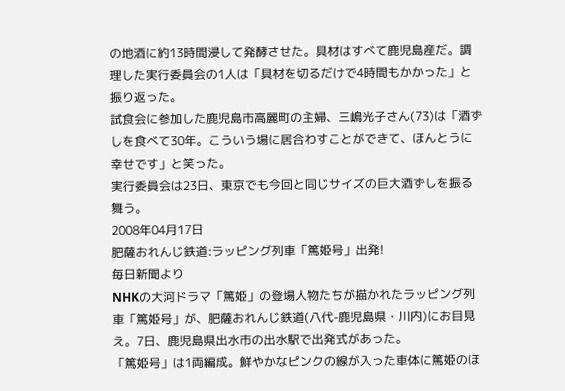の地酒に約13時間浸して発酵させた。具材はすべて鹿児島産だ。調理した実行委員会の1人は「具材を切るだけで4時間もかかった」と振り返った。
試食会に参加した鹿児島市高麗町の主婦、三嶋光子さん(73)は「酒ずしを食べて30年。こういう場に居合わすことができて、ほんとうに幸せです」と笑った。
実行委員会は23日、東京でも今回と同じサイズの巨大酒ずしを振る舞う。
2008年04月17日
肥薩おれんじ鉄道:ラッピング列車「篤姫号」出発!
毎日新聞より
NHKの大河ドラマ「篤姫」の登場人物たちが描かれたラッピング列車「篤姫号」が、肥薩おれんじ鉄道(八代-鹿児島県・川内)にお目見え。7日、鹿児島県出水市の出水駅で出発式があった。
「篤姫号」は1両編成。鮮やかなピンクの線が入った車体に篤姫のほ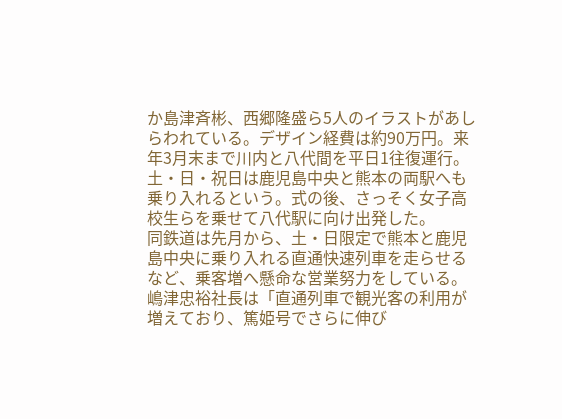か島津斉彬、西郷隆盛ら5人のイラストがあしらわれている。デザイン経費は約90万円。来年3月末まで川内と八代間を平日1往復運行。土・日・祝日は鹿児島中央と熊本の両駅へも乗り入れるという。式の後、さっそく女子高校生らを乗せて八代駅に向け出発した。
同鉄道は先月から、土・日限定で熊本と鹿児島中央に乗り入れる直通快速列車を走らせるなど、乗客増へ懸命な営業努力をしている。嶋津忠裕社長は「直通列車で観光客の利用が増えており、篤姫号でさらに伸び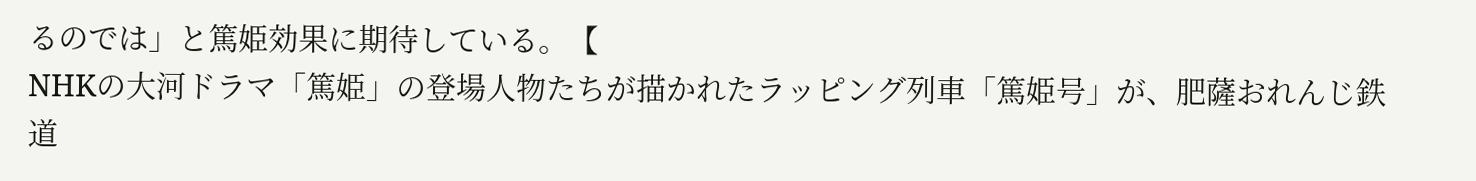るのでは」と篤姫効果に期待している。【
NHKの大河ドラマ「篤姫」の登場人物たちが描かれたラッピング列車「篤姫号」が、肥薩おれんじ鉄道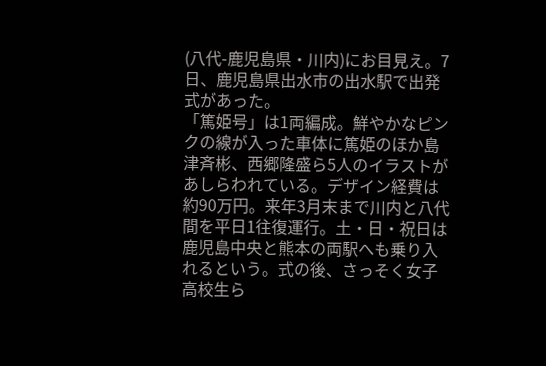(八代-鹿児島県・川内)にお目見え。7日、鹿児島県出水市の出水駅で出発式があった。
「篤姫号」は1両編成。鮮やかなピンクの線が入った車体に篤姫のほか島津斉彬、西郷隆盛ら5人のイラストがあしらわれている。デザイン経費は約90万円。来年3月末まで川内と八代間を平日1往復運行。土・日・祝日は鹿児島中央と熊本の両駅へも乗り入れるという。式の後、さっそく女子高校生ら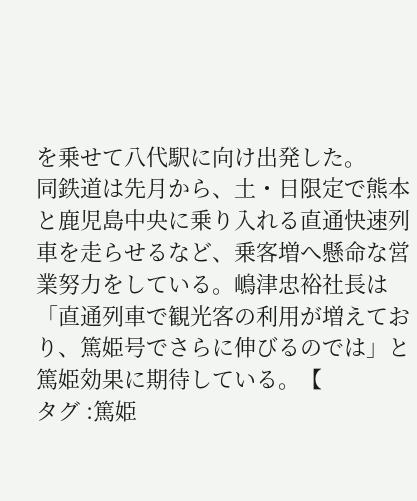を乗せて八代駅に向け出発した。
同鉄道は先月から、土・日限定で熊本と鹿児島中央に乗り入れる直通快速列車を走らせるなど、乗客増へ懸命な営業努力をしている。嶋津忠裕社長は「直通列車で観光客の利用が増えており、篤姫号でさらに伸びるのでは」と篤姫効果に期待している。【
タグ :篤姫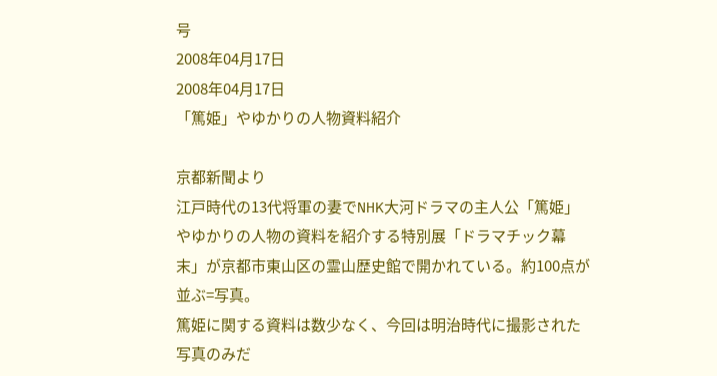号
2008年04月17日
2008年04月17日
「篤姫」やゆかりの人物資料紹介

京都新聞より
江戸時代の13代将軍の妻でNHK大河ドラマの主人公「篤姫」やゆかりの人物の資料を紹介する特別展「ドラマチック幕末」が京都市東山区の霊山歴史館で開かれている。約100点が並ぶ=写真。
篤姫に関する資料は数少なく、今回は明治時代に撮影された写真のみだ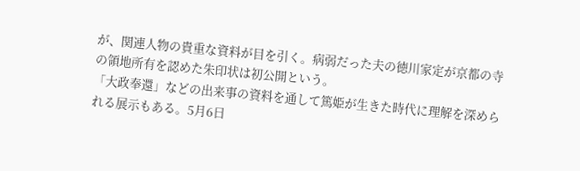が、関連人物の貴重な資料が目を引く。病弱だった夫の徳川家定が京都の寺の領地所有を認めた朱印状は初公開という。
「大政奉還」などの出来事の資料を通して篤姫が生きた時代に理解を深められる展示もある。5月6日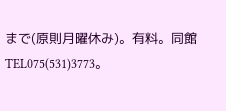まで(原則月曜休み)。有料。同館TEL075(531)3773。